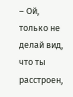– Ой, только не делай вид, что ты расстроен,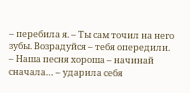– перебила я. – Ты сам точил на него зубы. Возрадуйся – тебя опередили.
– Наша песня хороша – начинай сначала… – ударила себя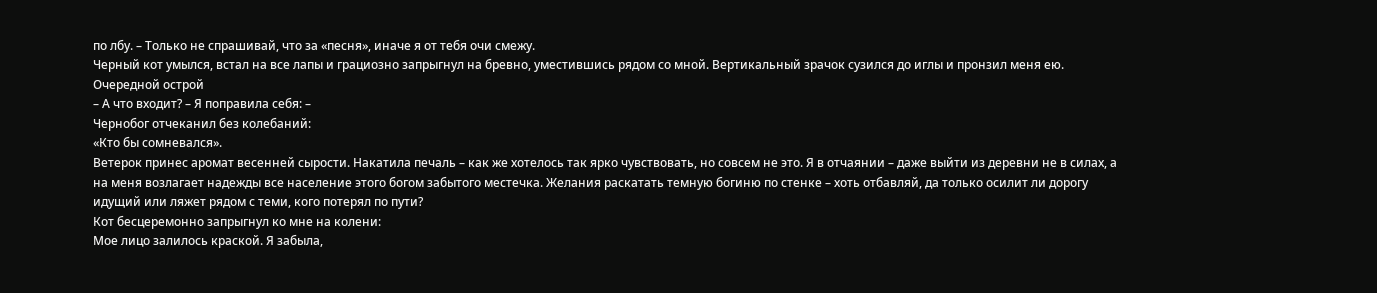по лбу. – Только не спрашивай, что за «песня», иначе я от тебя очи смежу.
Черный кот умылся, встал на все лапы и грациозно запрыгнул на бревно, уместившись рядом со мной. Вертикальный зрачок сузился до иглы и пронзил меня ею. Очередной острой
– А что входит? – Я поправила себя: –
Чернобог отчеканил без колебаний:
«Кто бы сомневался».
Ветерок принес аромат весенней сырости. Накатила печаль – как же хотелось так ярко чувствовать, но совсем не это. Я в отчаянии – даже выйти из деревни не в силах, а на меня возлагает надежды все население этого богом забытого местечка. Желания раскатать темную богиню по стенке – хоть отбавляй, да только осилит ли дорогу идущий или ляжет рядом с теми, кого потерял по пути?
Кот бесцеремонно запрыгнул ко мне на колени:
Мое лицо залилось краской. Я забыла,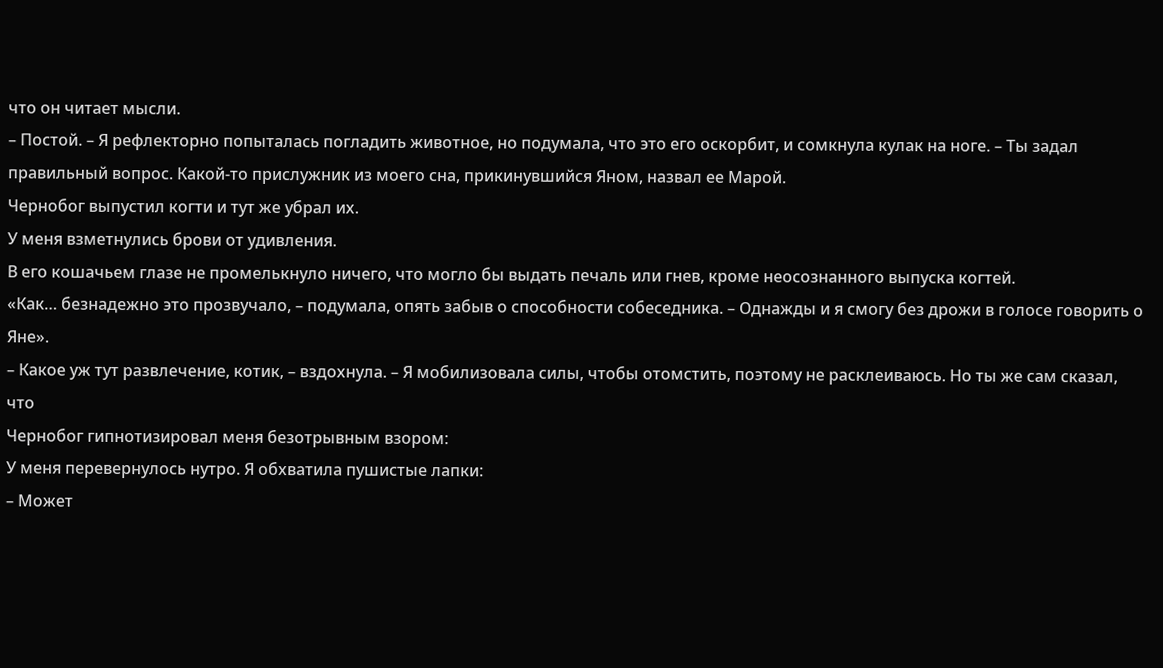что он читает мысли.
– Постой. – Я рефлекторно попыталась погладить животное, но подумала, что это его оскорбит, и сомкнула кулак на ноге. – Ты задал правильный вопрос. Какой-то прислужник из моего сна, прикинувшийся Яном, назвал ее Марой.
Чернобог выпустил когти и тут же убрал их.
У меня взметнулись брови от удивления.
В его кошачьем глазе не промелькнуло ничего, что могло бы выдать печаль или гнев, кроме неосознанного выпуска когтей.
«Как… безнадежно это прозвучало, – подумала, опять забыв о способности собеседника. – Однажды и я смогу без дрожи в голосе говорить о Яне».
– Какое уж тут развлечение, котик, – вздохнула. – Я мобилизовала силы, чтобы отомстить, поэтому не расклеиваюсь. Но ты же сам сказал, что
Чернобог гипнотизировал меня безотрывным взором:
У меня перевернулось нутро. Я обхватила пушистые лапки:
– Может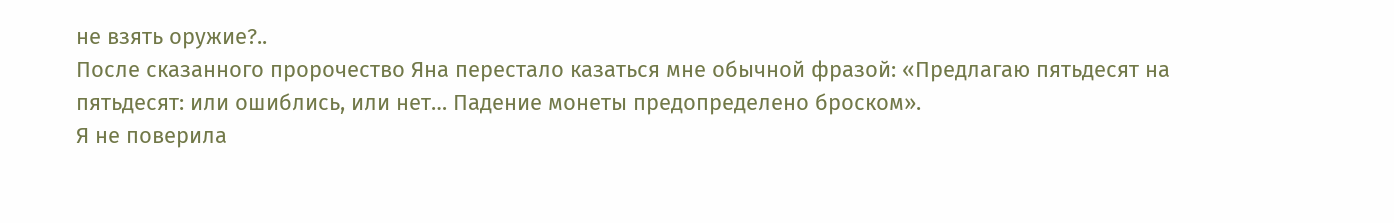не взять оружие?..
После сказанного пророчество Яна перестало казаться мне обычной фразой: «Предлагаю пятьдесят на пятьдесят: или ошиблись, или нет… Падение монеты предопределено броском».
Я не поверила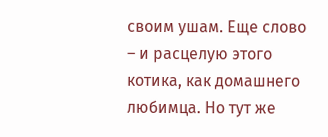своим ушам. Еще слово – и расцелую этого котика, как домашнего любимца. Но тут же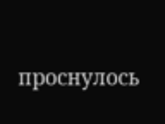проснулось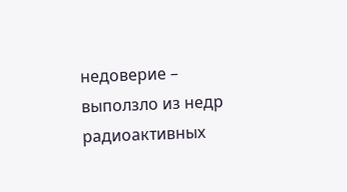недоверие – выползло из недр радиоактивных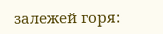залежей горя: